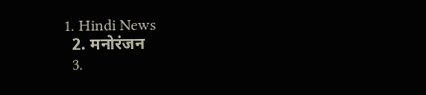1. Hindi News
  2. मनोरंजन
  3.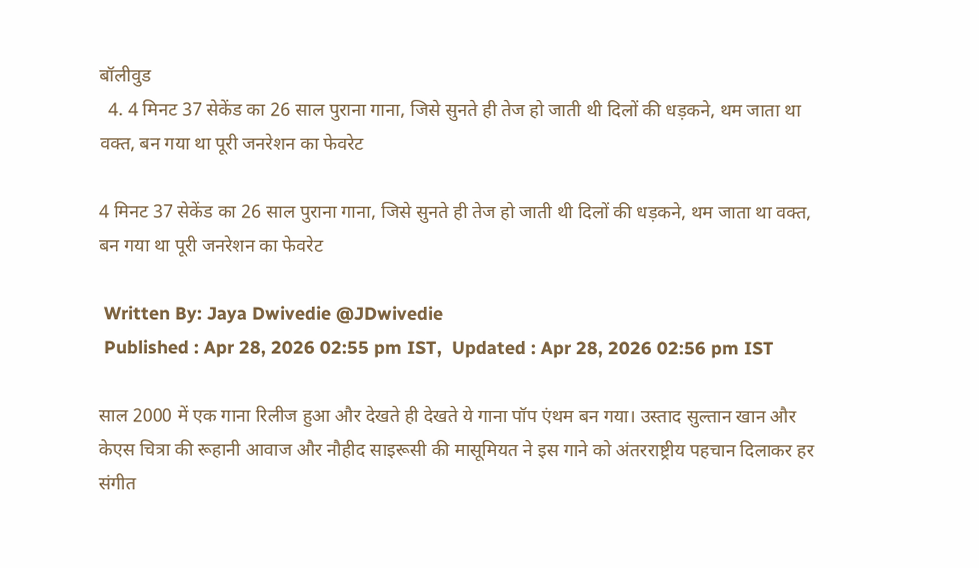बॉलीवुड
  4. 4 मिनट 37 सेकेंड का 26 साल पुराना गाना, जिसे सुनते ही तेज हो जाती थी दिलों की धड़कने, थम जाता था वक्त, बन गया था पूरी जनरेशन का फेवरेट

4 मिनट 37 सेकेंड का 26 साल पुराना गाना, जिसे सुनते ही तेज हो जाती थी दिलों की धड़कने, थम जाता था वक्त, बन गया था पूरी जनरेशन का फेवरेट

 Written By: Jaya Dwivedie @JDwivedie
 Published : Apr 28, 2026 02:55 pm IST,  Updated : Apr 28, 2026 02:56 pm IST

साल 2000 में एक गाना रिलीज हुआ और देखते ही देखते ये गाना पॉप एंथम बन गया। उस्ताद सुल्तान खान और केएस चित्रा की रूहानी आवाज और नौहीद साइरूसी की मासूमियत ने इस गाने को अंतरराष्ट्रीय पहचान दिलाकर हर संगीत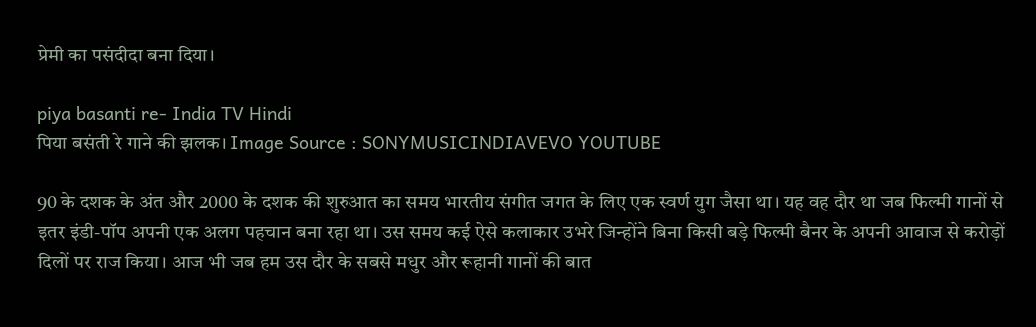प्रेमी का पसंदीदा बना दिया।

piya basanti re- India TV Hindi
पिया बसंती रे गाने की झलक। Image Source : SONYMUSICINDIAVEVO YOUTUBE

90 के दशक के अंत और 2000 के दशक की शुरुआत का समय भारतीय संगीत जगत के लिए एक स्वर्ण युग जैसा था। यह वह दौर था जब फिल्मी गानों से इतर इंडी-पॉप अपनी एक अलग पहचान बना रहा था। उस समय कई ऐसे कलाकार उभरे जिन्होंने बिना किसी बड़े फिल्मी बैनर के अपनी आवाज से करोड़ों दिलों पर राज किया। आज भी जब हम उस दौर के सबसे मधुर और रूहानी गानों की बात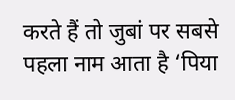करते हैं तो जुबां पर सबसे पहला नाम आता है ‘पिया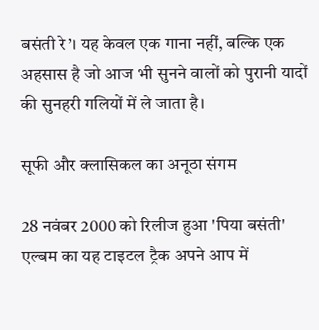बसंती रे’। यह केवल एक गाना नहीं, बल्कि एक अहसास है जो आज भी सुनने वालों को पुरानी यादों की सुनहरी गलियों में ले जाता है।

सूफी और क्लासिकल का अनूठा संगम

28 नवंबर 2000 को रिलीज हुआ 'पिया बसंती' एल्बम का यह टाइटल ट्रैक अपने आप में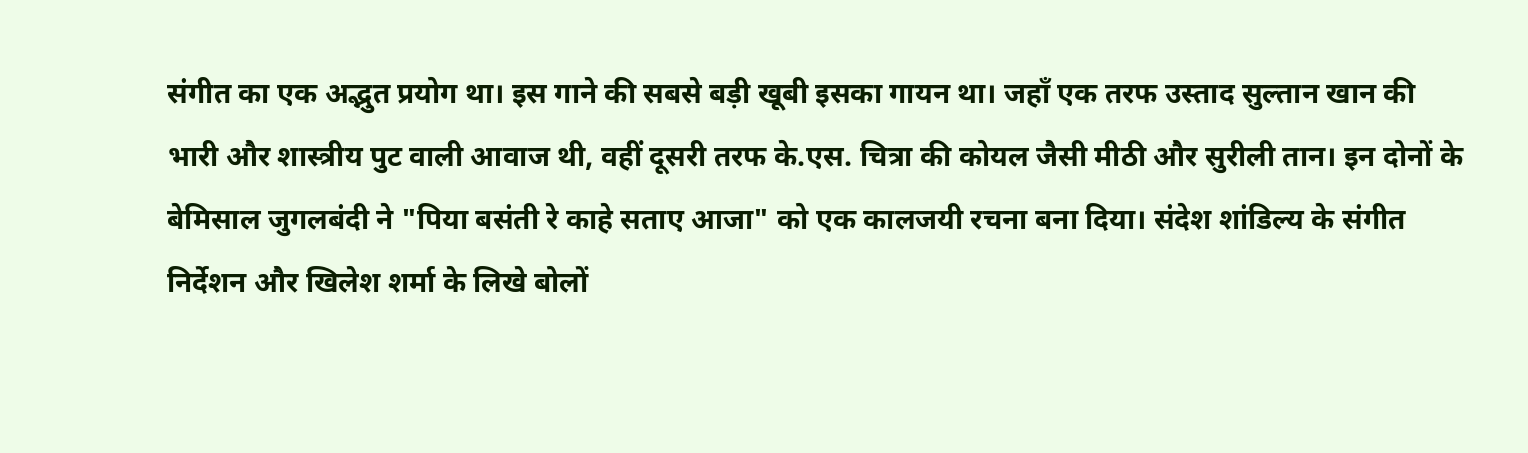संगीत का एक अद्भुत प्रयोग था। इस गाने की सबसे बड़ी खूबी इसका गायन था। जहाँ एक तरफ उस्ताद सुल्तान खान की भारी और शास्त्रीय पुट वाली आवाज थी, वहीं दूसरी तरफ के.एस. चित्रा की कोयल जैसी मीठी और सुरीली तान। इन दोनों के बेमिसाल जुगलबंदी ने "पिया बसंती रे काहे सताए आजा" को एक कालजयी रचना बना दिया। संदेश शांडिल्य के संगीत निर्देशन और खिलेश शर्मा के लिखे बोलों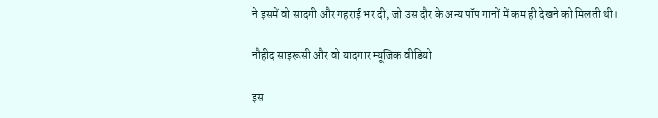ने इसमें वो सादगी और गहराई भर दी, जो उस दौर के अन्य पॉप गानों में कम ही देखने को मिलती थी।

नौहीद साइरूसी और वो यादगार म्यूजिक वीडियो

इस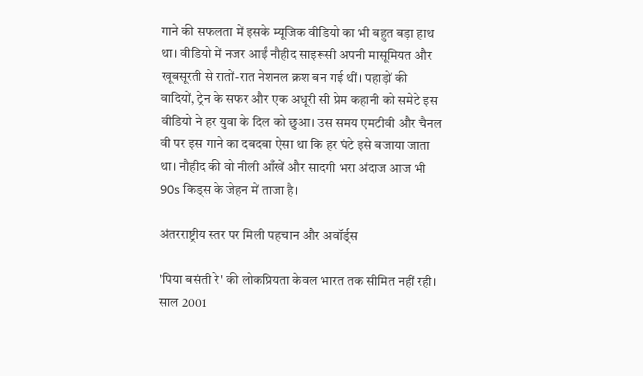गाने की सफलता में इसके म्यूजिक वीडियो का भी बहुत बड़ा हाथ था। वीडियो में नजर आईं नौहीद साइरूसी अपनी मासूमियत और खूबसूरती से रातों-रात नेशनल क्रश बन गई थीं। पहाड़ों की वादियों, ट्रेन के सफर और एक अधूरी सी प्रेम कहानी को समेटे इस वीडियो ने हर युवा के दिल को छुआ। उस समय एमटीवी और चैनल वी पर इस गाने का दबदबा ऐसा था कि हर घंटे इसे बजाया जाता था। नौहीद की वो नीली आँखें और सादगी भरा अंदाज आज भी 90s किड्स के जेहन में ताजा है।

अंतरराष्ट्रीय स्तर पर मिली पहचान और अवॉर्ड्स

'पिया बसंती रे' की लोकप्रियता केवल भारत तक सीमित नहीं रही। साल 2001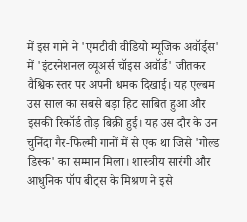में इस गाने ने 'एमटीवी वीडियो म्यूजिक अवॉर्ड्स' में 'इंटरनेशनल व्यूअर्स चॉइस अवॉर्ड' जीतकर वैश्विक स्तर पर अपनी धमक दिखाई। यह एल्बम उस साल का सबसे बड़ा हिट साबित हुआ और इसकी रिकॉर्ड तोड़ बिक्री हुई। यह उस दौर के उन चुनिंदा गैर-फिल्मी गानों में से एक था जिसे 'गोल्ड डिस्क' का सम्मान मिला। शास्त्रीय सारंगी और आधुनिक पॉप बीट्स के मिश्रण ने इसे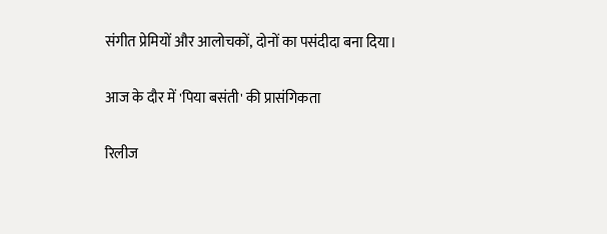संगीत प्रेमियों और आलोचकों, दोनों का पसंदीदा बना दिया।

आज के दौर में 'पिया बसंती' की प्रासंगिकता

रिलीज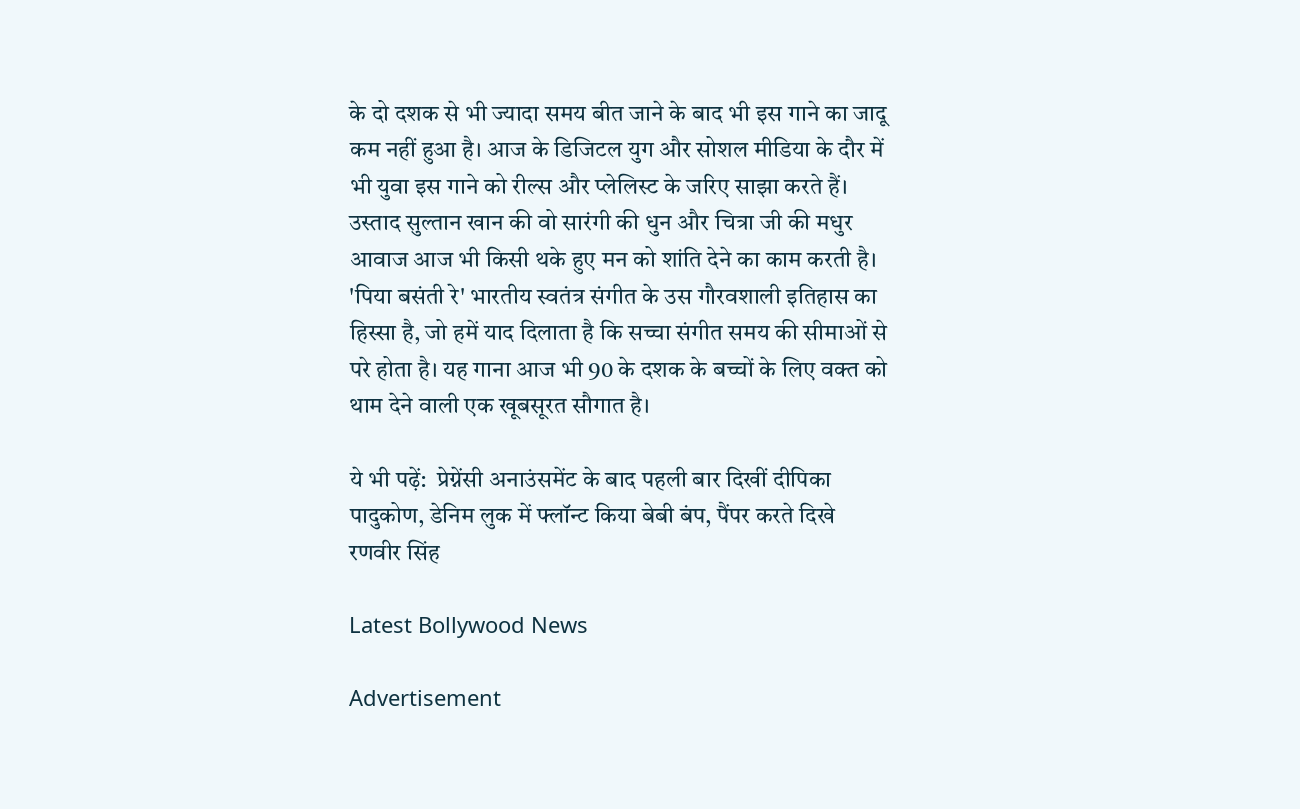के दो दशक से भी ज्यादा समय बीत जाने के बाद भी इस गाने का जादू कम नहीं हुआ है। आज के डिजिटल युग और सोशल मीडिया के दौर में भी युवा इस गाने को रील्स और प्लेलिस्ट के जरिए साझा करते हैं। उस्ताद सुल्तान खान की वो सारंगी की धुन और चित्रा जी की मधुर आवाज आज भी किसी थके हुए मन को शांति देने का काम करती है। 'पिया बसंती रे' भारतीय स्वतंत्र संगीत के उस गौरवशाली इतिहास का हिस्सा है, जो हमें याद दिलाता है कि सच्चा संगीत समय की सीमाओं से परे होता है। यह गाना आज भी 90 के दशक के बच्चों के लिए वक्त को थाम देने वाली एक खूबसूरत सौगात है।

ये भी पढ़ें:  प्रेग्नेंसी अनाउंसमेंट के बाद पहली बार दिखीं दीपिका पादुकोण, डेनिम लुक में फ्लॉन्ट किया बेबी बंप, पैंपर करते दिखे रणवीर सिंह

Latest Bollywood News

Advertisement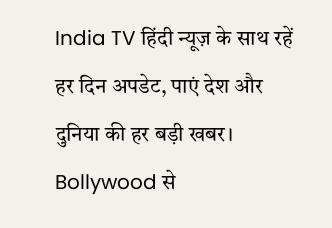India TV हिंदी न्यूज़ के साथ रहें हर दिन अपडेट, पाएं देश और दुनिया की हर बड़ी खबर। Bollywood से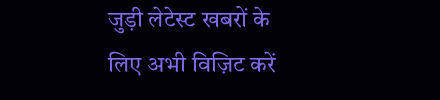जुड़ी लेटेस्ट खबरों के लिए अभी विज़िट करें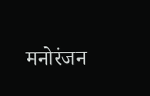मनोरंजन